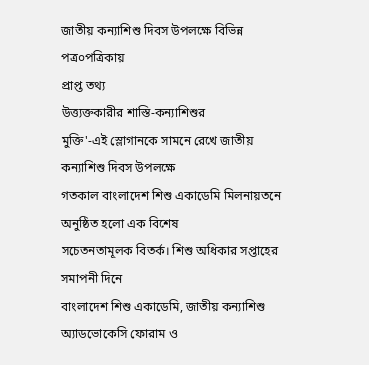জাতীয় কন্যাশিশু দিবস উপলক্ষে বিভিন্ন পত্র০পত্রিকায়
প্রাপ্ত তথ্য
উত্ত্যক্তকারীর শাস্তি-কন্যাশিশুর
মুক্তি'-এই স্লোগানকে সামনে রেখে জাতীয় কন্যাশিশু দিবস উপলক্ষে
গতকাল বাংলাদেশ শিশু একাডেমি মিলনায়তনে অনুষ্ঠিত হলো এক বিশেষ
সচেতনতামূলক বিতর্ক। শিশু অধিকার সপ্তাহের সমাপনী দিনে
বাংলাদেশ শিশু একাডেমি, জাতীয় কন্যাশিশু অ্যাডভোকেসি ফোরাম ও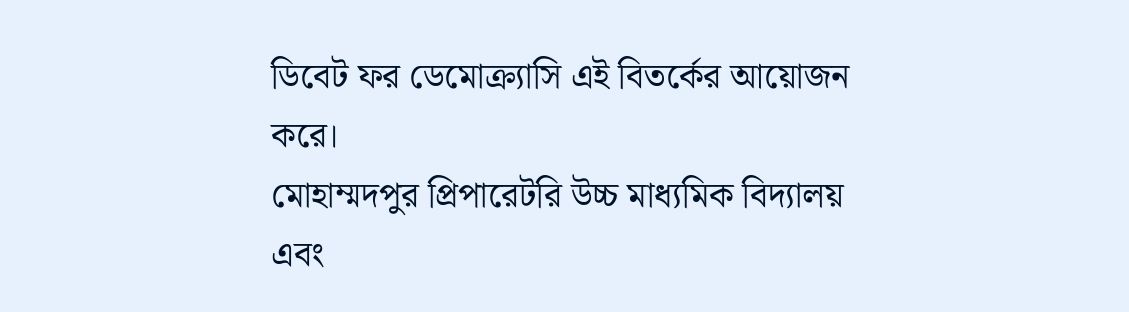ডিবেট ফর ডেমোক্র্যাসি এই বিতর্কের আয়োজন করে।
মোহাম্মদপুর প্রিপারেটরি উচ্চ মাধ্যমিক বিদ্যালয় এবং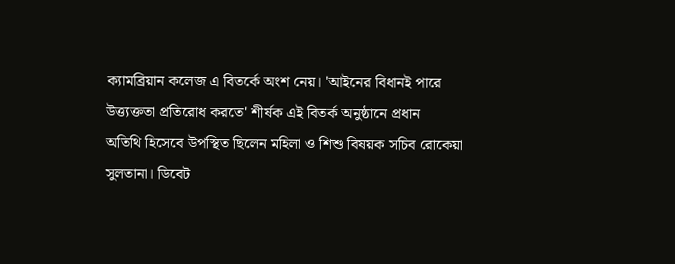ক্যামব্রিয়ান কলেজ এ বিতর্কে অংশ নেয়। 'আইনের বিধানই পারে
উত্ত্যক্ততা প্রতিরোধ করতে' শীর্ষক এই বিতর্ক অনুষ্ঠানে প্রধান
অতিথি হিসেবে উপস্থিত ছিলেন মহিলা ও শিশু বিষয়ক সচিব রোকেয়া
সুলতানা। ডিবেট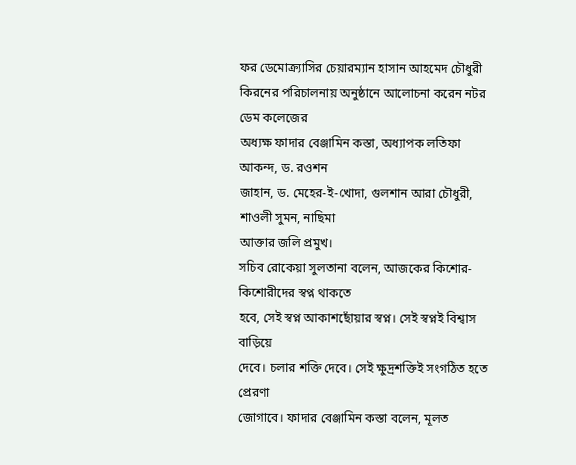ফর ডেমোক্র্যাসির চেয়ারম্যান হাসান আহমেদ চৌধুরী
কিরনের পরিচালনায় অনুষ্ঠানে আলোচনা করেন নটর ডেম কলেজের
অধ্যক্ষ ফাদার বেঞ্জামিন কস্তা, অধ্যাপক লতিফা আকন্দ, ড. রওশন
জাহান, ড. মেহের-ই-খোদা, গুলশান আরা চৌধুরী, শাওলী সুমন, নাছিমা
আক্তার জলি প্রমুখ।
সচিব রোকেয়া সুলতানা বলেন, আজকের কিশোর-কিশোরীদের স্বপ্ন থাকতে
হবে, সেই স্বপ্ন আকাশছোঁয়ার স্বপ্ন। সেই স্বপ্নই বিশ্বাস বাড়িয়ে
দেবে। চলার শক্তি দেবে। সেই ক্ষুদ্রশক্তিই সংগঠিত হতে প্রেরণা
জোগাবে। ফাদার বেঞ্জামিন কস্তা বলেন, মূলত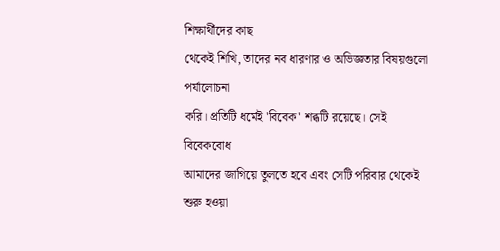শিক্ষার্থীদের কাছ
থেকেই শিখি, তাদের নব ধারণার ও অভিজ্ঞতার বিষয়গুলো পর্যালোচনা
করি। প্রতিটি ধর্মেই 'বিবেক' শব্ধটি রয়েছে। সেই বিবেকবোধ
আমাদের জাগিয়ে তুলতে হবে এবং সেটি পরিবার থেকেই শুরু হওয়া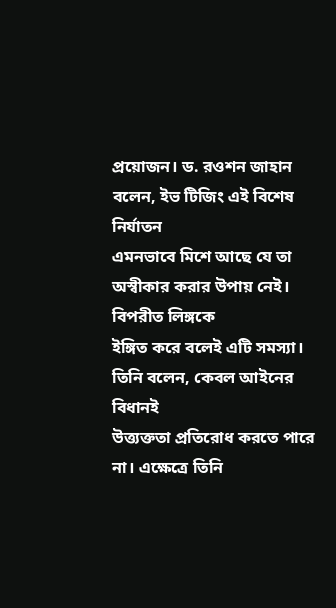প্রয়োজন। ড. রওশন জাহান বলেন, ইভ টিজিং এই বিশেষ নির্যাতন
এমনভাবে মিশে আছে যে তা অস্বীকার করার উপায় নেই। বিপরীত লিঙ্গকে
ইঙ্গিত করে বলেই এটি সমস্যা। তিনি বলেন, কেবল আইনের বিধানই
উত্ত্যক্ততা প্রতিরোধ করতে পারে না। এক্ষেত্রে তিনি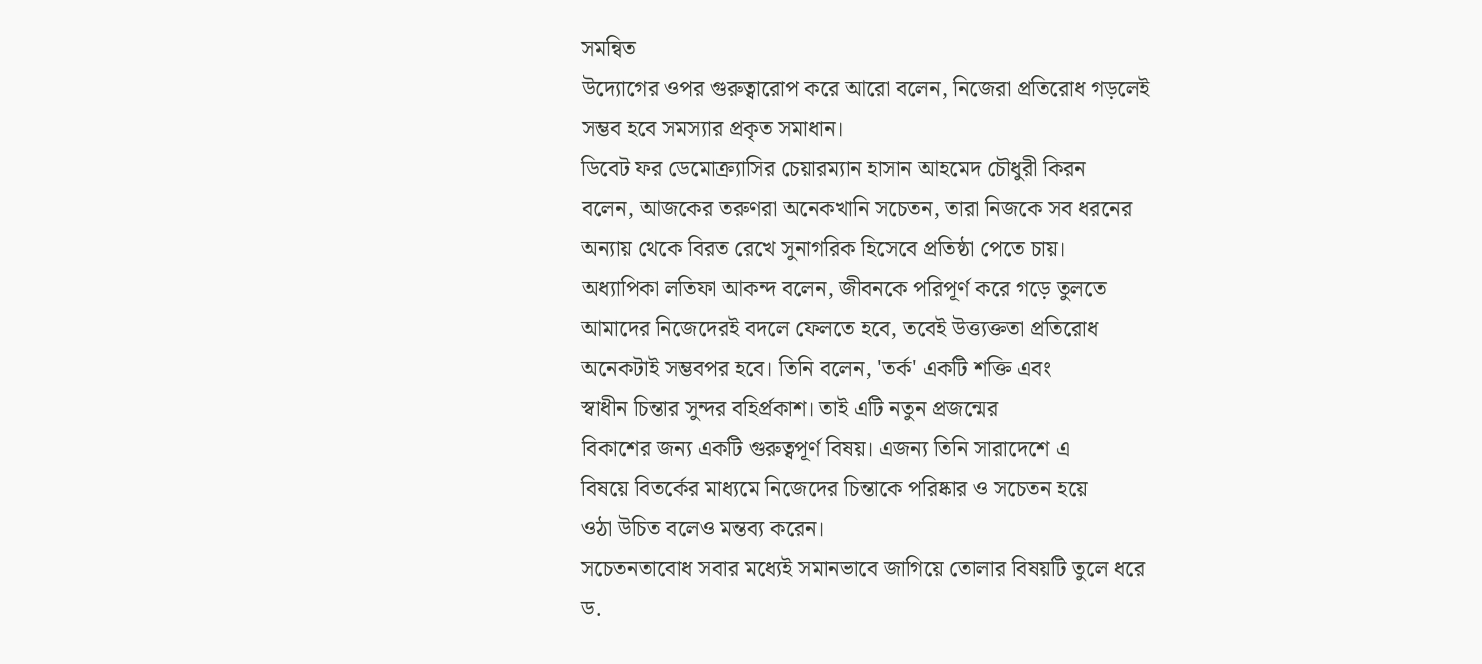সমন্বিত
উদ্যোগের ওপর গুরুত্বারোপ করে আরো বলেন, নিজেরা প্রতিরোধ গড়লেই
সম্ভব হবে সমস্যার প্রকৃত সমাধান।
ডিবেট ফর ডেমোক্র্যাসির চেয়ারম্যান হাসান আহমেদ চৌধুরী কিরন
বলেন, আজকের তরুণরা অনেকখানি সচেতন, তারা নিজকে সব ধরনের
অন্যায় থেকে বিরত রেখে সুনাগরিক হিসেবে প্রতিষ্ঠা পেতে চায়।
অধ্যাপিকা লতিফা আকন্দ বলেন, জীবনকে পরিপূর্ণ করে গড়ে তুলতে
আমাদের নিজেদেরই বদলে ফেলতে হবে, তবেই উত্ত্যক্ততা প্রতিরোধ
অনেকটাই সম্ভবপর হবে। তিনি বলেন, 'তর্ক' একটি শক্তি এবং
স্বাধীন চিন্তার সুন্দর বহির্প্রকাশ। তাই এটি নতুন প্রজন্মের
বিকাশের জন্য একটি গুরুত্বপূর্ণ বিষয়। এজন্য তিনি সারাদেশে এ
বিষয়ে বিতর্কের মাধ্যমে নিজেদের চিন্তাকে পরিষ্কার ও সচেতন হয়ে
ওঠা উচিত বলেও মন্তব্য করেন।
সচেতনতাবোধ সবার মধ্যেই সমানভাবে জাগিয়ে তোলার বিষয়টি তুলে ধরে
ড.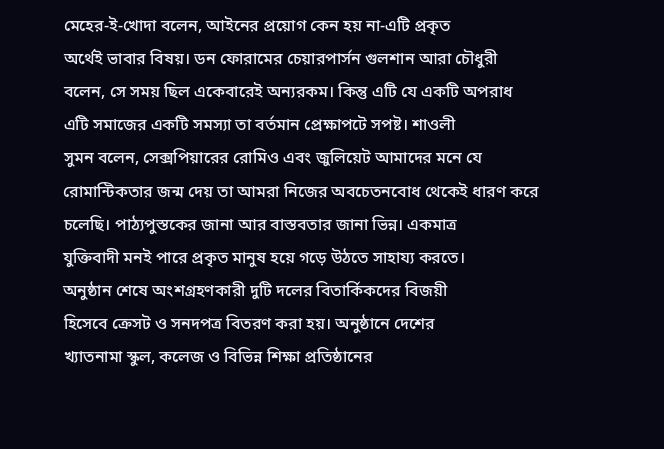মেহের-ই-খোদা বলেন, আইনের প্রয়োগ কেন হয় না-এটি প্রকৃত
অর্থেই ভাবার বিষয়। ডন ফোরামের চেয়ারপার্সন গুলশান আরা চৌধুরী
বলেন, সে সময় ছিল একেবারেই অন্যরকম। কিন্তু এটি যে একটি অপরাধ
এটি সমাজের একটি সমস্যা তা বর্তমান প্রেক্ষাপটে সপষ্ট। শাওলী
সুমন বলেন, সেক্সপিয়ারের রোমিও এবং জুলিয়েট আমাদের মনে যে
রোমান্টিকতার জন্ম দেয় তা আমরা নিজের অবচেতনবোধ থেকেই ধারণ করে
চলেছি। পাঠ্যপুস্তকের জানা আর বাস্তবতার জানা ভিন্ন। একমাত্র
যুক্তিবাদী মনই পারে প্রকৃত মানুষ হয়ে গড়ে উঠতে সাহায্য করতে।
অনুষ্ঠান শেষে অংশগ্রহণকারী দুটি দলের বিতার্কিকদের বিজয়ী
হিসেবে ক্রেসট ও সনদপত্র বিতরণ করা হয়। অনুষ্ঠানে দেশের
খ্যাতনামা স্কুল, কলেজ ও বিভিন্ন শিক্ষা প্রতিষ্ঠানের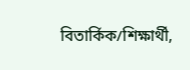বিতার্কিক/শিক্ষার্থী,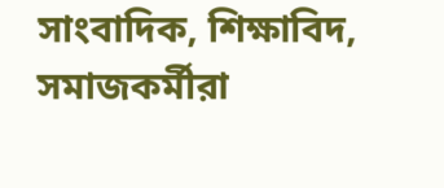সাংবাদিক, শিক্ষাবিদ, সমাজকর্মীরা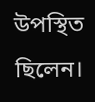উপস্থিত ছিলেন।